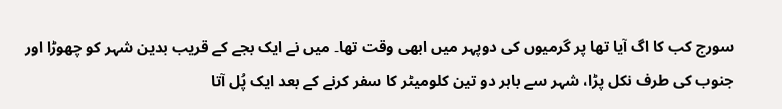سورج کب کا اگ آیا تھا پر گرمیوں کی دوپہر میں ابھی وقت تھا۔ میں نے ایک بجے کے قریب بدین شہر کو چھوڑا اور جنوب کی طرف نکل پڑا، شہر سے باہر دو تین کلومیٹر کا سفر کرنے کے بعد ایک پُل آتا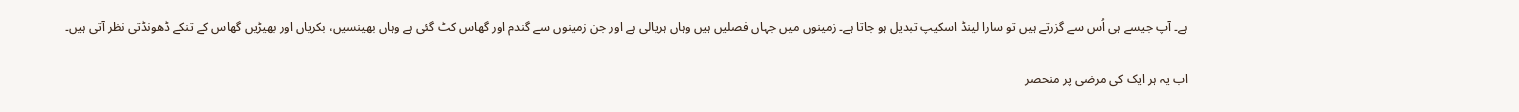ہے۔ آپ جیسے ہی اُس سے گزرتے ہیں تو سارا لینڈ اسکیپ تبدیل ہو جاتا ہے۔ زمینوں میں جہاں فصلیں ہیں وہاں ہریالی ہے اور جن زمینوں سے گندم اور گھاس کٹ گئی ہے وہاں بھینسیں، بکریاں اور بھیڑیں گھاس کے تنکے ڈھونڈتی نظر آتی ہیں۔

اب یہ ہر ایک کی مرضی پر منحصر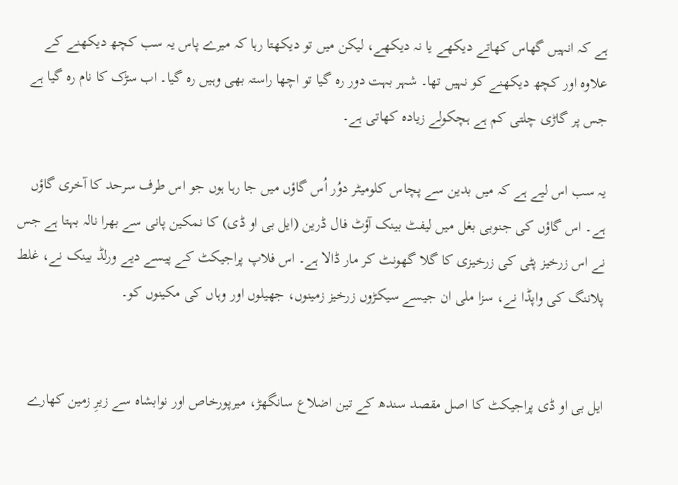ہے کہ انہیں گھاس کھاتے دیکھے یا نہ دیکھے، لیکن میں تو دیکھتا رہا کہ میرے پاس یہ سب کچھ دیکھنے کے علاوہ اور کچھ دیکھنے کو نہیں تھا۔ شہر بہت دور رہ گیا تو اچھا راستہ بھی وہیں رہ گیا۔ اب سڑک کا نام رہ گیا ہے جس پر گاڑی چلتی کم ہے ہچکولے زیادہ کھاتی ہے۔

یہ سب اس لیے ہے کہ میں بدین سے پچاس کلومیٹر دوُر اُس گاؤں میں جا رہا ہوں جو اس طرف سرحد کا آخری گاؤں ہے۔ اس گاؤں کی جنوبی بغل میں لیفٹ بینک آؤٹ فال ڈرین (ایل بی او ڈی) کا نمکین پانی سے بھرا نالہ بہتا ہے جس نے اس زرخیز پٹی کی زرخیزی کا گلا گھونٹ کر مار ڈالا ہے۔ اس فلاپ پراجیکٹ کے پیسے دیے ورلڈ بینک نے، غلط پلاننگ کی واپڈا نے، سزا ملی ان جیسے سیکڑوں زرخیز زمینوں، جھیلوں اور وہاں کی مکینوں کو۔


ایل بی او ڈی پراجیکٹ کا اصل مقصد سندھ کے تین اضلاع سانگھڑ، میرپورخاص اور نوابشاہ سے زیرِ زمین کھارے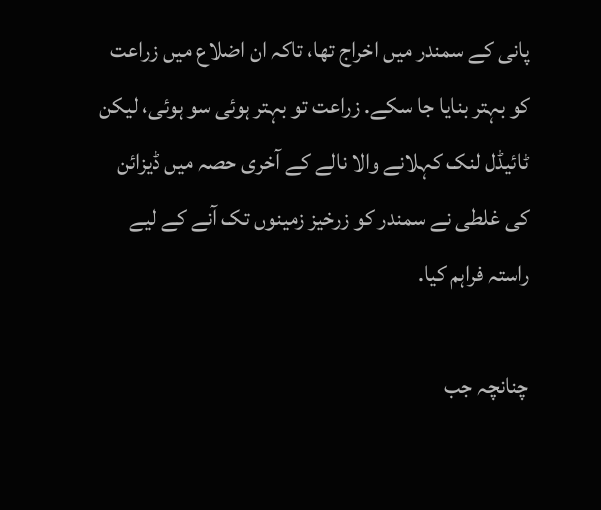پانی کے سمندر میں اخراج تھا، تاکہ ان اضلاع میں زراعت کو بہتر بنایا جا سکے. زراعت تو بہتر ہوئی سو ہوئی، لیکن ٹائیڈل لنک کہلانے والا نالے کے آخری حصہ میں ڈیزائن کی غلطی نے سمندر کو زرخیز زمینوں تک آنے کے لیے راستہ فراہم کیا.

چنانچہ جب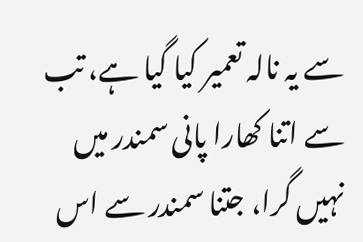سے یہ نالہ تعمیر کیا گیا ہے، تب سے اتنا کھارا پانی سمندر میں نہیں گرا، جتنا سمندر سے اس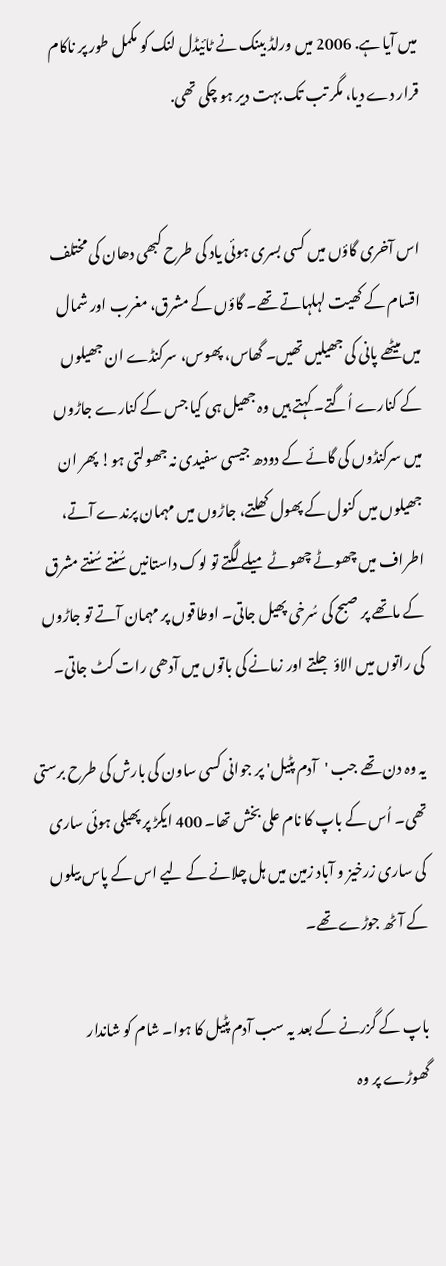میں آیا ہے. 2006 میں ورلڈ بینک نے ٹائیڈل لنک کو مکمل طور پر ناکام قرار دے دیا، مگر تب تک بہت دیر ہو چکی تھی.


اس آخری گاؤں میں کسی بسری ہوئی یاد کی طرح کبھی دھان کی مختلف اقسام کے کھیت لہلہاتے تھے۔ گاؤں کے مشرق، مغرب اور شمال میں میٹھے پانی کی جھیلیں تھیں۔ گھاس، پھوس، سرکنڈے ان جھیلوں کے کنارے اُگتے۔ کہتے ہیں وہ جھیل ہی کیا جس کے کنارے جاڑوں میں سرکنڈوں کی گائے کے دودھ جیسی سفیدی نہ جھولتی ہو! پھر ان جھیلوں میں کنول کے پھول کھلتے، جاڑوں میں مہمان پرندے آتے، اطراف میں چھوٹے چھوٹے میلے لگتے تو لوک داستانیں سُنتے سُنتے مشرق کے ماتھے پر صبح کی سُرخی پھیل جاتی۔ اوطاقوں پر مہمان آتے تو جاڑوں کی راتوں میں الاؤ جلتے اور زمانے کی باتوں میں آدھی رات کٹ جاتی۔

یہ وہ دن تھے جب 'آدم پٹیل' پر جوانی کسی ساون کی بارش کی طرح برستی تھی۔ اُس کے باپ کا نام علی بخش تھا۔ 400 ایکڑ پر پھیلی ہوئی ساری کی ساری زرخیز و آباد زمین میں ہل چلانے کے لیے اس کے پاس بیلوں کے آٹھ جوڑے تھے۔

باپ کے گزرنے کے بعد یہ سب آدم پٹیل کا ہوا۔ شام کو شاندار گھوڑے پر وہ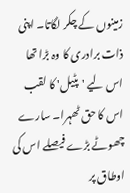زمینوں کے چکر لگاتا۔ اپنی ذات برادری کا وہ بڑا تھا اس لیے 'پٹیل' کا لقب اس کا حق ٹھہرا۔ سارے چھوٹے بڑے فیصلے اس کی اوطاق پر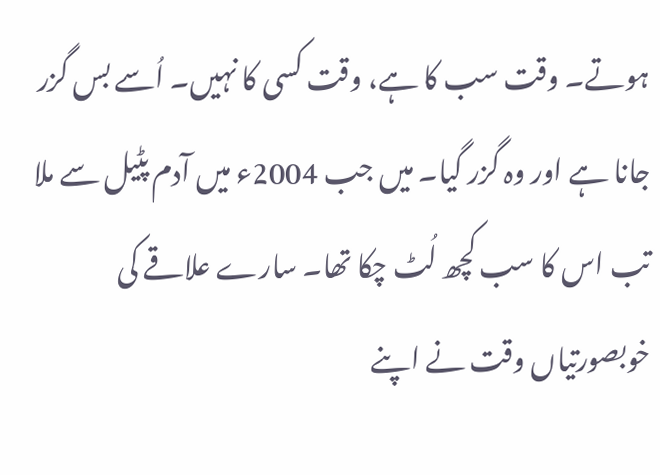ہوتے۔ وقت سب کا ہے، وقت کسی کا نہیں۔ اُسے بس گزر جانا ہے اور وہ گزر گیا۔ میں جب 2004ء میں آدم پٹیل سے ملا تب اس کا سب کچھ لُٹ چکا تھا۔ سارے علاقے کی خوبصورتیاں وقت نے اپنے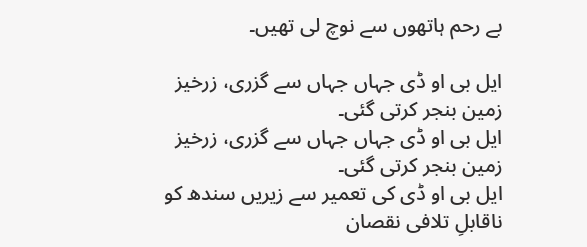بے رحم ہاتھوں سے نوچ لی تھیں۔

ایل بی او ڈی جہاں جہاں سے گزری، زرخیز زمین بنجر کرتی گئی۔
ایل بی او ڈی جہاں جہاں سے گزری، زرخیز زمین بنجر کرتی گئی۔
ایل بی او ڈی کی تعمیر سے زیریں سندھ کو ناقابلِ تلافی نقصان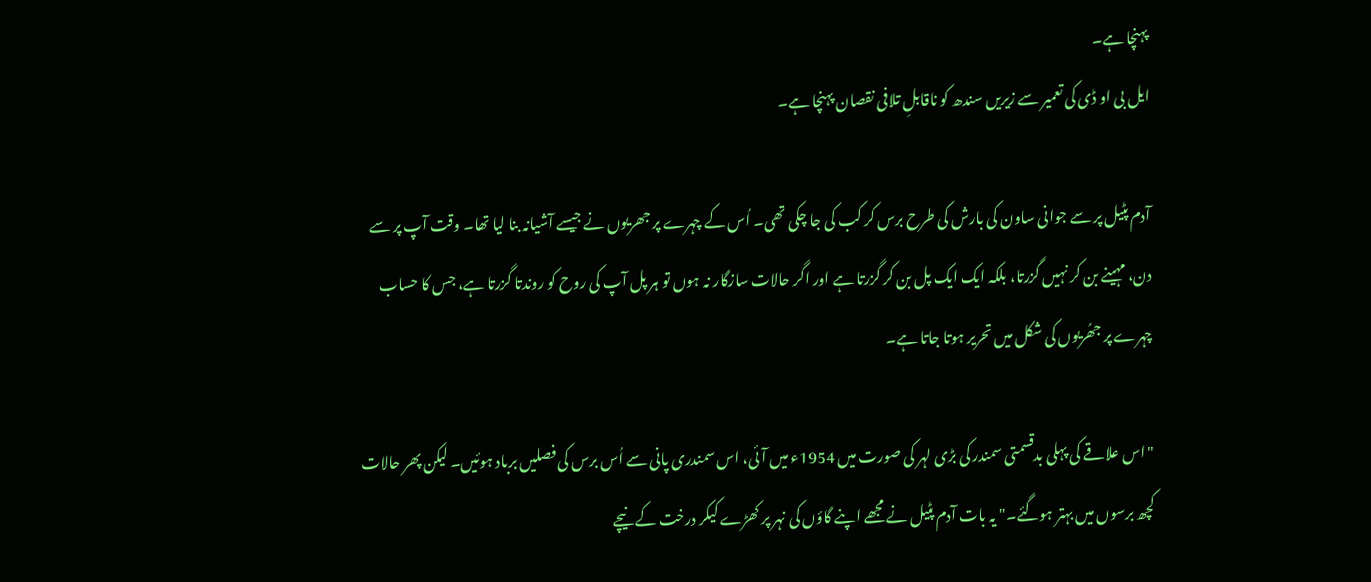پہنچا ہے۔
ایل بی او ڈی کی تعمیر سے زیریں سندھ کو ناقابلِ تلافی نقصان پہنچا ہے۔

آدم پٹیل پر سے جوانی ساون کی بارش کی طرح برس کر کب کی جا چکی تھی۔ اُس کے چہرے پر جھریوں نے جیسے آشیانہ بنا لیا تھا۔ وقت آپ پر سے دن، مہینے بن کر نہیں گزرتا، بلکہ ایک ایک پل بن کر گزرتا ہے اور اگر حالات سازگار نہ ہوں تو ہر پل آپ کی روح کو روندتا گزرتا ہے، جس کا حساب چہرے پر جھُریوں کی شکل میں تحریر ہوتا جاتا ہے۔

"اس علاقے کی پہلی بدقسمتی سمندر کی بڑی لہر کی صورت میں 1954ء میں آئی، اس سمندری پانی سے اُس برس کی فصلیں برباد ہوئیں۔ لیکن پھر حالات کچھ برسوں میں بہتر ہوگئے۔" یہ بات آدم پٹیل نے مجھے اپنے گاؤں کی نہر پر کھڑے کیکر درخت کے نیچے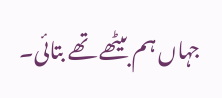جہاں ہم بیٹھے تھے بتائی۔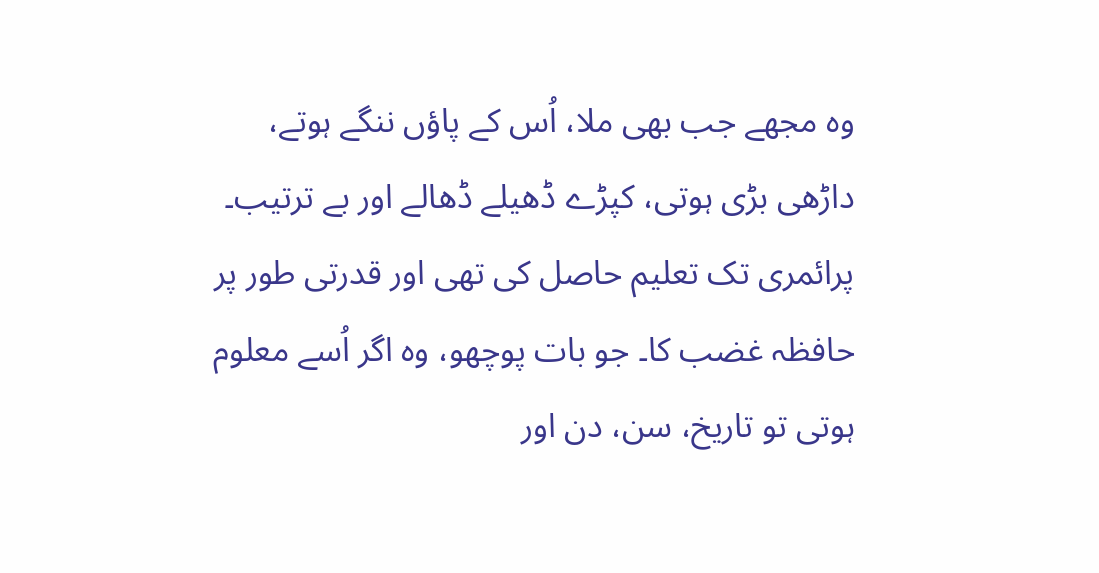وہ مجھے جب بھی ملا، اُس کے پاؤں ننگے ہوتے، داڑھی بڑی ہوتی، کپڑے ڈھیلے ڈھالے اور بے ترتیب۔ پرائمری تک تعلیم حاصل کی تھی اور قدرتی طور پر حافظہ غضب کا۔ جو بات پوچھو، وہ اگر اُسے معلوم ہوتی تو تاریخ، سن، دن اور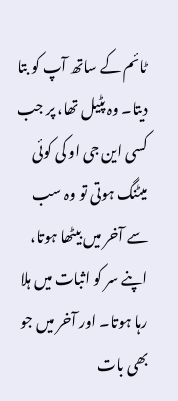ٹائم کے ساتھ آپ کو بتا دیتا۔ وہ پٹیل تھا، پر جب کسی این جی او کی کوئی میٹنگ ہوتی تو وہ سب سے آخر میں بیٹھا ہوتا، اپنے سر کو اثبات میں ہلا رہا ہوتا۔ اور آخر میں جو بھی بات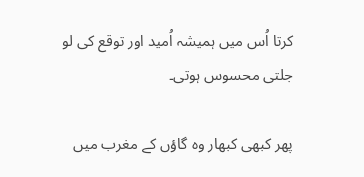کرتا اُس میں ہمیشہ اُمید اور توقع کی لو جلتی محسوس ہوتی۔

پھر کبھی کبھار وہ گاؤں کے مغرب میں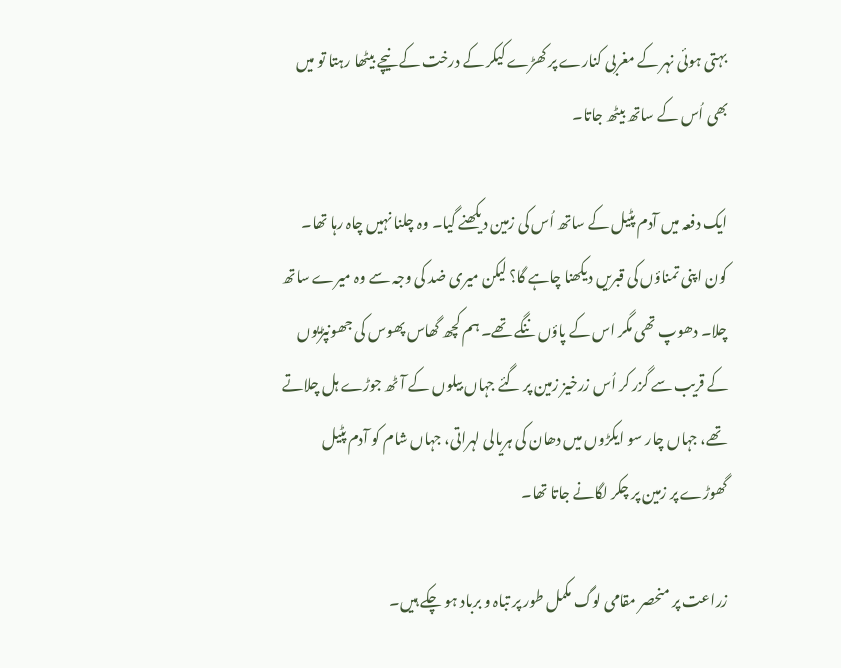بہتی ہوئی نہر کے مغربی کنارے پر کھڑے کیکر کے درخت کے نیچے بیٹھا رہتا تو میں بھی اُس کے ساتھ بیٹھ جاتا۔

ایک دفعہ میں آدم پٹیل کے ساتھ اُس کی زمین دیکھنے گیا۔ وہ چلنا نہیں چاہ رہا تھا۔ کون اپنی تمناؤں کی قبریں دیکھنا چاہے گا؟ لیکن میری ضد کی وجہ سے وہ میرے ساتھ چلا۔ دھوپ تھی مگر اس کے پاؤں ننگے تھے۔ ہم کچھ گھاس پھوس کی جھونپڑیوں کے قریب سے گزر کر اُس زرخیز زمین پر گئے جہاں بیلوں کے آٹھ جوڑے ہل چلاتے تھے، جہاں چار سو ایکڑوں میں دھان کی ہریالی لہراتی، جہاں شام کو آدم پٹیل گھوڑے پر زمین پر چکر لگانے جاتا تھا۔

زراعت پر منحصر مقامی لوگ مکمل طور پر تباہ و برباد ہو چکے ہیں۔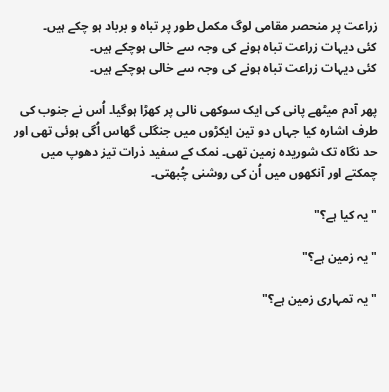زراعت پر منحصر مقامی لوگ مکمل طور پر تباہ و برباد ہو چکے ہیں۔
کئی دیہات زراعت تباہ ہونے کی وجہ سے خالی ہوچکے ہیں۔
کئی دیہات زراعت تباہ ہونے کی وجہ سے خالی ہوچکے ہیں۔

پھر آدم میٹھے پانی کی ایک سوکھی نالی پر کھڑا ہوگیا۔ اُس نے جنوب کی طرف اشارہ کیا جہاں دو تین ایکڑوں میں جنگلی گھاس اُگی ہوئی تھی اور حد نگاہ تک شوریدہ زمین تھی۔ نمک کے سفید ذرات تیز دھوپ میں چمکتے اور آنکھوں میں اُن کی روشنی چُبھتی۔

"یہ کیا ہے؟"

"یہ زمین ہے؟"

"یہ تمہاری زمین ہے؟"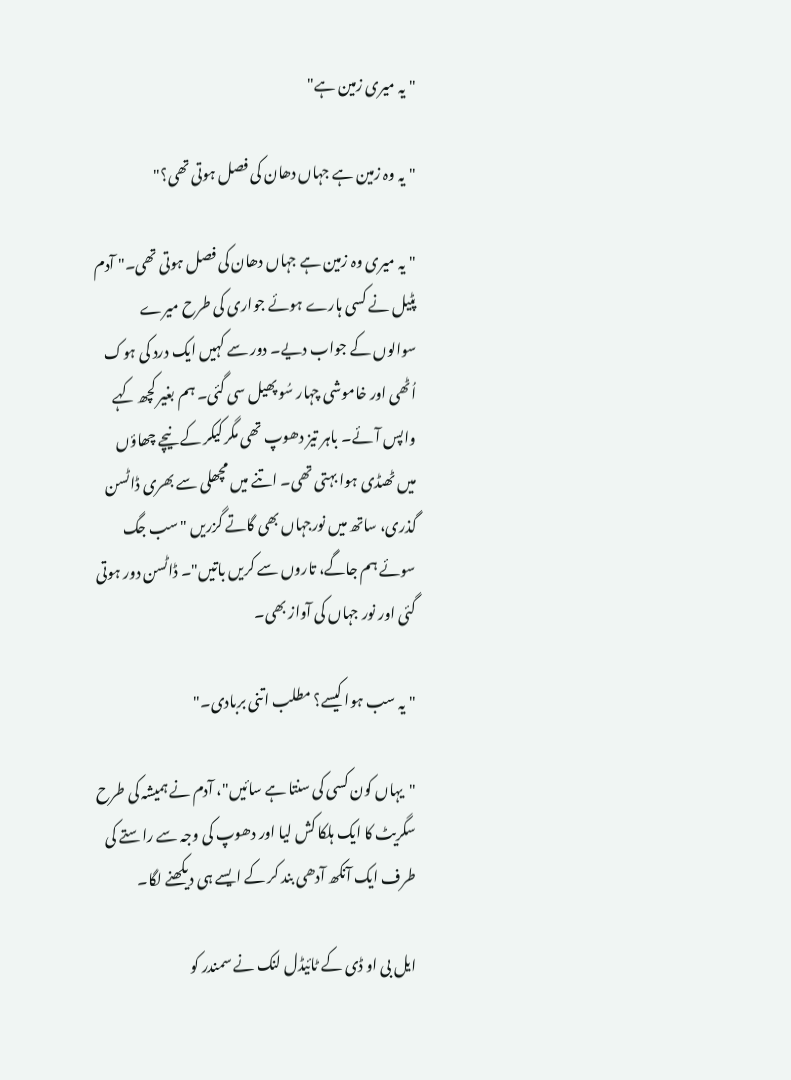"یہ میری زمین ہے"

"یہ وہ زمین ہے جہاں دھان کی فصل ہوتی تھی؟"

"یہ میری وہ زمین ہے جہاں دھان کی فصل ہوتی تھی۔" آدم پٹیل نے کسی ہارے ہوئے جواری کی طرح میرے سوالوں کے جواب دیے۔ دور سے کہیں ایک درد کی ہوک اُٹھی اور خاموشی چہار سُو پھیل سی گئی۔ ہم بغیر کچھ کہے واپس آئے۔ باہر تیز دھوپ تھی مگر کیکر کے نیچے چھاؤں میں ٹھںڈی ہوا بہتی تھی۔ اتنے میں مچھلی سے بھری ڈاٹسن گذری، ساتھ میں نورجہاں بھی گاتے گزریں "سب جگ سوئے ہم جاگے، تاروں سے کریں باتیں"۔ ڈاٹسن دور ہوتی گئی اور نور جہاں کی آواز بھی۔

"یہ سب ہوا کیسے؟ مطلب اتنی بربادی۔"

"یہاں کون کسی کی سنتا ہے سائیں"، آدم نے ہمیشہ کی طرح سگریٹ کا ایک ہلکا کش لیا اور دھوپ کی وجہ سے راستے کی طرف ایک آنکھ آدھی بند کر کے ایسے ہی دیکھنے لگا۔

ایل بی او ڈی کے ٹائیڈل لنک نے سمندر کو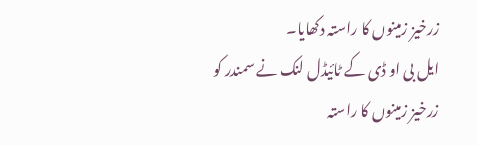زرخیز زمینوں کا راستہ دکھایا۔
ایل بی او ڈی کے ٹائیڈل لنک نے سمندر کو زرخیز زمینوں کا راستہ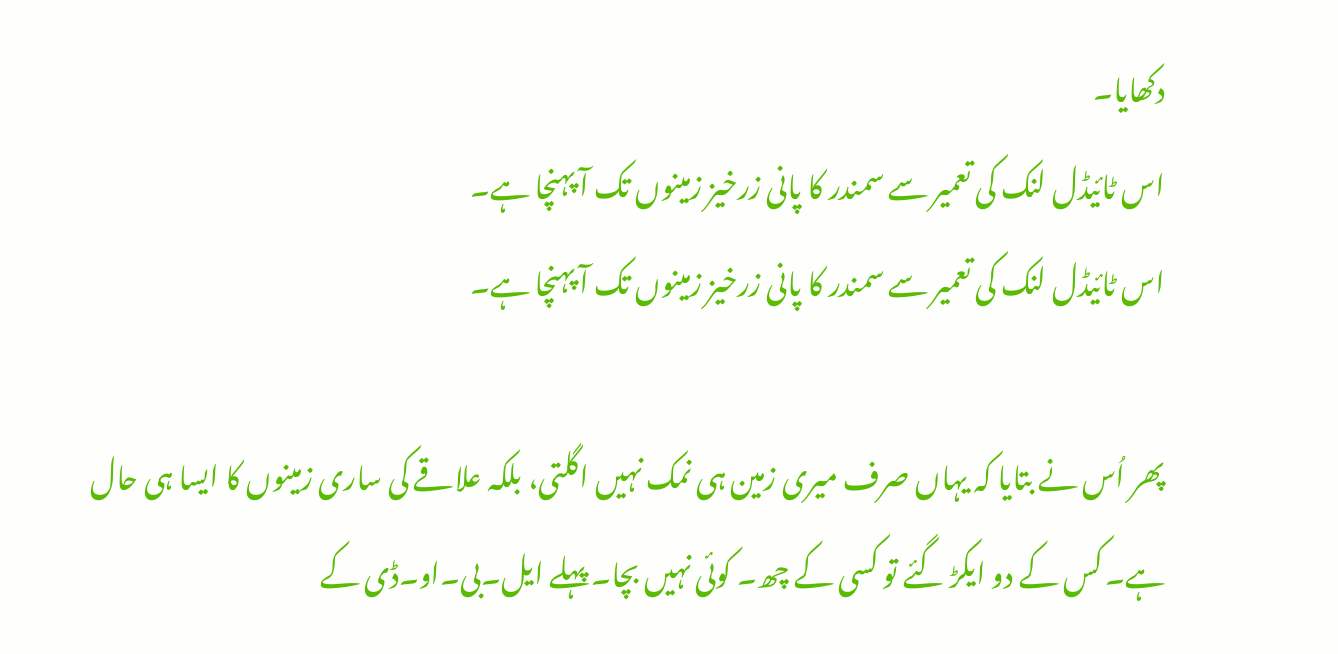دکھایا۔
اس ٹائیڈل لنک کی تعمیر سے سمندر کا پانی زرخیز زمینوں تک آ پہنچا ہے۔
اس ٹائیڈل لنک کی تعمیر سے سمندر کا پانی زرخیز زمینوں تک آ پہنچا ہے۔

پھر اُس نے بتایا کہ یہاں صرف میری زمین ہی نمک نہیں اگلتی، بلکہ علاقے کی ساری زمینوں کا ایسا ہی حال ہے۔ کس کے دو ایکڑ گئے تو کسی کے چھ۔ کوئی نہیں بچا۔ پہلے ایل۔بی۔او۔ڈی کے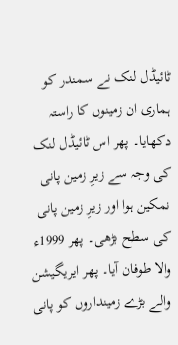ٹائیڈل لنک نے سمندر کو ہماری ان زمینوں کا راستہ دکھایا۔ پھر اس ٹائیڈل لنک کی وجہ سے زیرِ زمین پانی نمکین ہوا اور زیرِ زمین پانی کی سطح بڑھی۔ پھر 1999ء والا طوفان آیا۔ پھر ایریگیشن والے بڑے زمینداروں کو پانی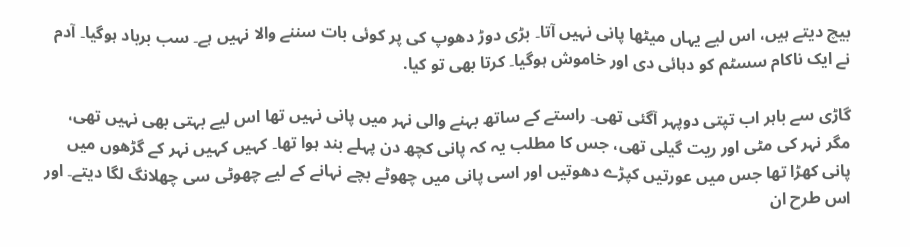بیچ دیتے ہیں، اس لیے یہاں میٹھا پانی نہیں آتا۔ بڑی دوڑ دھوپ کی پر کوئی بات سننے والا نہیں ہے۔ سب برباد ہوگیا۔ آدم نے ایک ناکام سسٹم کو دہائی دی اور خاموش ہوگیا۔ کرتا بھی تو کیا.

گاڑی سے باہر اب تپتی دوپہر آگئی تھی۔ راستے کے ساتھ بہنے والی نہر میں پانی نہیں تھا اس لیے بہتی بھی نہیں تھی، مگر نہر کی مٹی اور ریت گیلی تھی، جس کا مطلب یہ کہ پانی کچھ دن پہلے بند ہوا تھا۔ کہیں کہیں نہر کے گڑھوں میں پانی کھڑا تھا جس میں عورتیں کپڑے دھوتیں اور اسی پانی میں چھوٹے بچے نہانے کے لیے چھوٹی سی چھلانگ لگا دیتے۔ اور اس طرح ان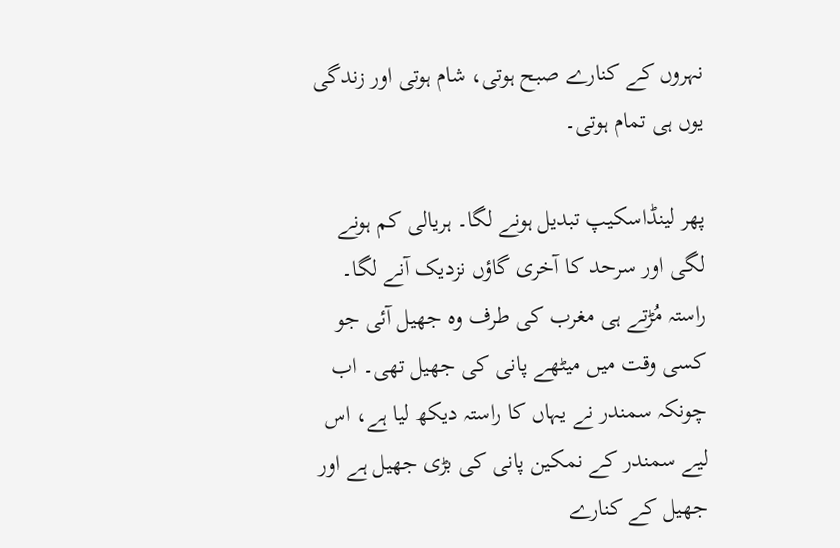نہروں کے کنارے صبح ہوتی، شام ہوتی اور زندگی یوں ہی تمام ہوتی۔

پھر لینڈاسکیپ تبدیل ہونے لگا۔ ہریالی کم ہونے لگی اور سرحد کا آخری گاؤں نزدیک آنے لگا۔ راستہ مُڑتے ہی مغرب کی طرف وہ جھیل آئی جو کسی وقت میں میٹھے پانی کی جھیل تھی۔ اب چونکہ سمندر نے یہاں کا راستہ دیکھ لیا ہے، اس لیے سمندر کے نمکین پانی کی بڑی جھیل ہے اور جھیل کے کنارے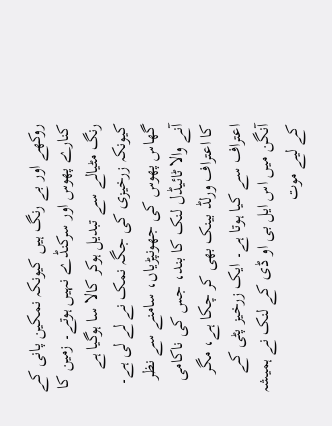روکھے اور بے رنگ ہیں کیونکہ نمکین پانی کے کنارے پھوس اور سرکنڈے نہیں ہوتے۔ زمین کا رنگ مٹیالے سے تبدیل ہوکر کالا سا ہوگیا ہے کیونکہ زرخیزی کی جگہ نمک نے لے لی ہے۔ گھاس پھوس کی جھونپڑیاں، سامنے سے نظر آنے والا ٹائیڈل لنک کا بند، جس کی ناکامی کا اعتراف ورلڈ بینک بھی کر چکا ہے، مگر اعتراف سے کیا ہوتا ہے۔ ایک زرخیز پٹی کے آنگن میں اس ایل بی او ڈی کے لنک نے ہمیشہ کے لیے موت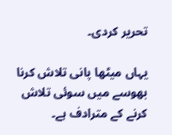تحریر کردی۔

یہاں میٹھا پانی تلاش کرنا بھوسے میں سوئی تلاش کرنے کے مترادف ہے۔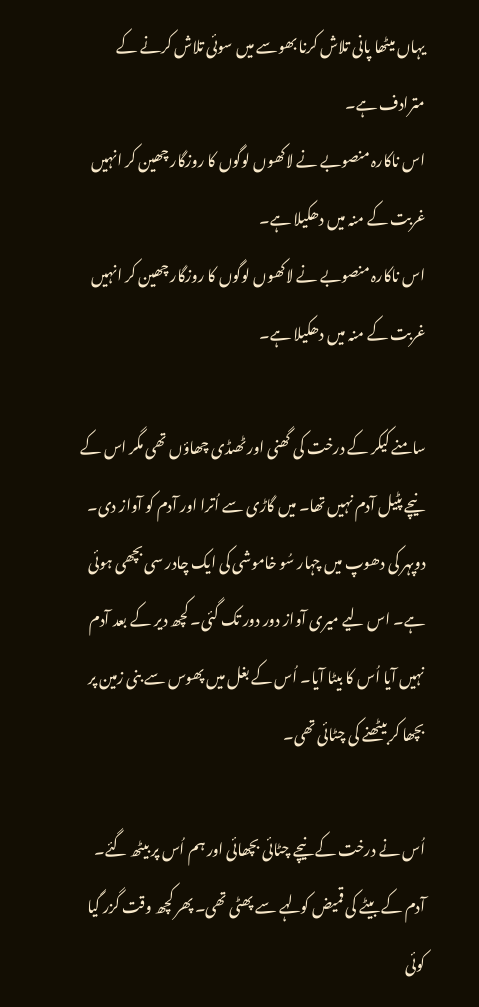یہاں میٹھا پانی تلاش کرنا بھوسے میں سوئی تلاش کرنے کے مترادف ہے۔
اس ناکارہ منصوبے نے لاکھوں لوگوں کا روزگار چھین کر انہیں غربت کے منہ میں دھکیلا ہے۔
اس ناکارہ منصوبے نے لاکھوں لوگوں کا روزگار چھین کر انہیں غربت کے منہ میں دھکیلا ہے۔

سامنے کیکر کے درخت کی گھنی اور ٹھںڈی چھاؤں تھی مگر اس کے نیچے پٹیل آدم نہیں تھا۔ میں گاڑی سے اُترا اور آدم کو آواز دی۔ دوپہر کی دھوپ میں چہار سُو خاموشی کی ایک چادر سی بچھی ہوئی ہے۔ اس لیے میری آواز دور دور تک گئی۔ کچھ دیر کے بعد آدم نہیں آیا اُس کا بیٹا آیا۔ اُس کے بغل میں پھوس سے بنی زمین پر بچھا کر بیٹھنے کی چٹائی تھی۔

اُس نے درخت کے نیچے چٹائی بچھائی اور ہم اُس پر بیٹھ گئے۔ آدم کے بیٹے کی قمیض کولہے سے پھٹی تھی۔ پھر کچھ وقت گزر گیا کوئی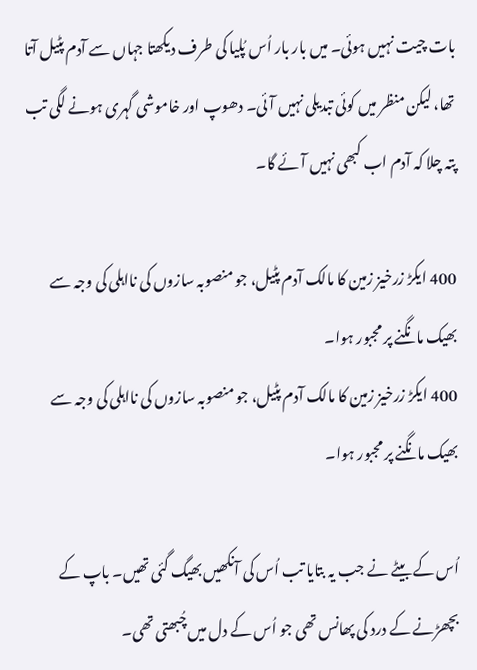بات چیت نہیں ہوئی۔ میں بار بار اُس پُلیا کی طرف دیکھتا جہاں سے آدم پٹیل آتا تھا، لیکن منظر میں کوئی تبدیلی نہیں آئی۔ دھوپ اور خاموشی گہری ہونے لگی تب پتہ چلا کہ آدم اب کبھی نہیں آئے گا۔

400 ایکڑ زرخیز زمین کا مالک آدم پٹیل، جو منصوبہ سازوں کی نااہلی کی وجہ سے بھیک مانگنے پر مجبور ہوا۔
400 ایکڑ زرخیز زمین کا مالک آدم پٹیل، جو منصوبہ سازوں کی نااہلی کی وجہ سے بھیک مانگنے پر مجبور ہوا۔

اُس کے بیٹے نے جب یہ بتایا تب اُس کی آنکھیں بھیگ گئی تھیں۔ باپ کے بچھڑنے کے درد کی پھانس تھی جو اُس کے دل میں چُبھتی تھی۔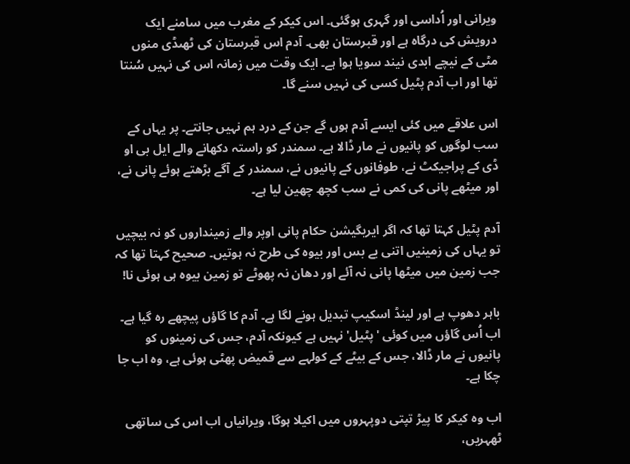ویرانی اور اُداسی اور گہری ہوگئی۔ اس کیکر کے مغرب میں سامنے ایک درویش کی درگاہ ہے اور قبرستان بھی۔ آدم اس قبرستان کی ٹھںڈی منوں مٹی کے نیچے ابدی نیند سویا ہوا ہے۔ ایک وقت میں زمانہ اس کی نہیں سُنتا تھا اور اب آدم پٹیل کسی کی نہیں سنے گا۔

اس علاقے میں کئی ایسے آدم ہوں گے جن کے درد ہم نہیں جانتے۔ پر یہاں کے سب لوگوں کو پانیوں نے مار ڈالا ہے۔ سمندر کو راستہ دکھانے والے ایل بی او ڈی کے پراجیکٹ نے، طوفانوں کے پانیوں نے، سمندر کے آگے بڑھتے ہوئے پانی نے، اور میٹھے پانی کی کمی نے سب کچھ چھین لیا ہے۔

آدم پٹیل کہتا تھا کہ اگر ایریگیشن حکام پانی اوپر والے زمینداروں کو نہ بیچیں تو یہاں کی زمینیں اتنی بے بس اور بیوہ کی طرح نہ ہوتیں۔ صحیح کہتا تھا کہ جب زمین میں میٹھا پانی نہ آئے اور دھان نہ پھوٹے تو زمین بیوہ ہی ہوئی نا!

باہر دھوپ ہے اور لینڈ اسکیپ تبدیل ہونے لگا ہے۔ آدم کا گاؤں پیچھے رہ گیا ہے۔ اب اُس گاؤں میں کوئی 'پٹیل' نہیں ہے کیونکہ آدم، جس کی زمینوں کو پانیوں نے مار ڈالا، جس کے بیٹے کے کولہے سے قمیض پھٹی ہوئی ہے، وہ اب جا چکا ہے۔

اب وہ کیکر کا پیڑ تپتی دوپہروں میں اکیلا ہوگا، ویرانیاں اب اس کی ساتھی ٹھہریں،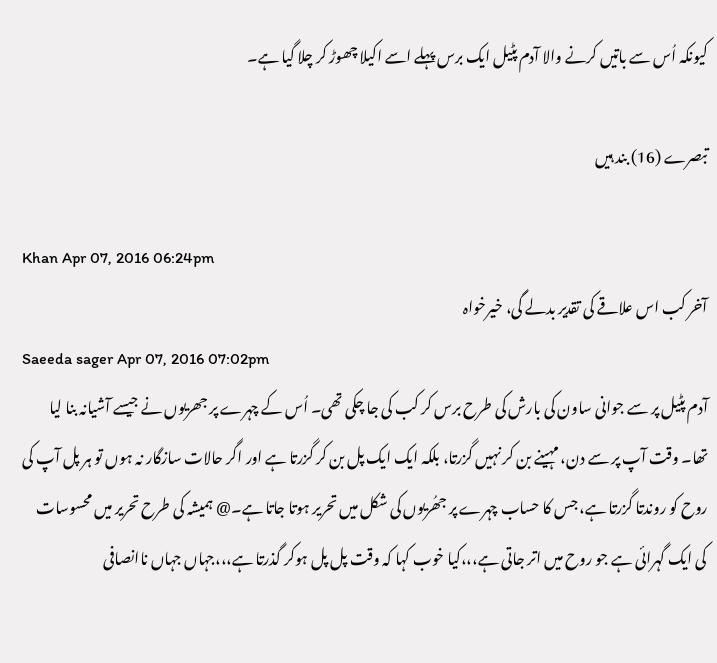کیونکہ اُس سے باتیں کرنے والا آدم پٹیل ایک برس پہلے اسے اکیلا چھوڑ کر چلا گیا ہے۔

تبصرے (16) بند ہیں

Khan Apr 07, 2016 06:24pm
آخر کب اس علاقے کی تقدیر بدلے گی، خیرخواہ
Saeeda sager Apr 07, 2016 07:02pm
آدم پٹیل پر سے جوانی ساون کی بارش کی طرح برس کر کب کی جا چکی تھی۔ اُس کے چہرے پر جھریوں نے جیسے آشیانہ بنا لیا تھا۔ وقت آپ پر سے دن، مہینے بن کر نہیں گزرتا، بلکہ ایک ایک پل بن کر گزرتا ہے اور اگر حالات سازگار نہ ہوں تو ہر پل آپ کی روح کو روندتا گزرتا ہے، جس کا حساب چہرے پر جھُریوں کی شکل میں تحریر ہوتا جاتا ہے۔@ ہمیشہ کی طرح تحریر میں محسوسات کی ایک گہرائی ہے جو روح میں اتر جاتی ہے،،،کیا خوب کہا کہ وقت پل پل ہوکر گذرتا ہے،،،جہاں جہاں ناانصافی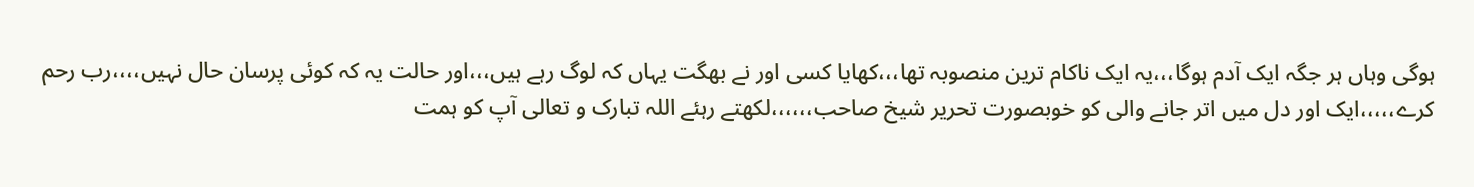ہوگی وہاں ہر جگہ ایک آدم ہوگا،،،یہ ایک ناکام ترین منصوبہ تھا،،،کھایا کسی اور نے بھگت یہاں کہ لوگ رہے ہیں،،،اور حالت یہ کہ کوئی پرسان حال نہیں،،،،رب رحم کرے،،،،،ایک اور دل میں اتر جانے والی کو خوبصورت تحریر شیخ صاحب،،،،،،لکھتے رہئے اللہ تبارک و تعالی آپ کو ہمت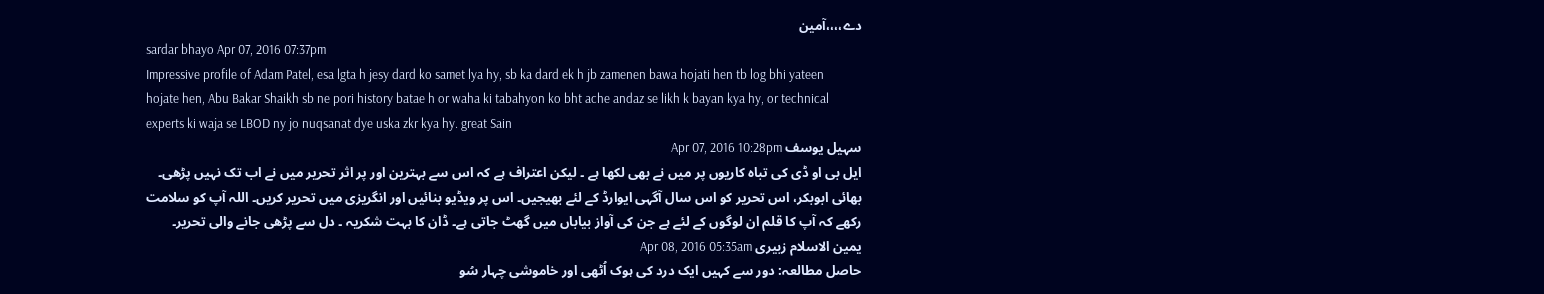دے،،،،آمین
sardar bhayo Apr 07, 2016 07:37pm
Impressive profile of Adam Patel, esa lgta h jesy dard ko samet lya hy, sb ka dard ek h jb zamenen bawa hojati hen tb log bhi yateen hojate hen, Abu Bakar Shaikh sb ne pori history batae h or waha ki tabahyon ko bht ache andaz se likh k bayan kya hy, or technical experts ki waja se LBOD ny jo nuqsanat dye uska zkr kya hy. great Sain
سہیل یوسف Apr 07, 2016 10:28pm
ایل بی او ڈی کی تباہ کاریوں پر میں نے بھی لکھا ہے ۔ لیکن اعتراف ہے کہ اس سے بہترین اور پر اثر تحریر میں نے اب تک نہیں پڑھی۔ بھائی ابوبکر، اس تحریر کو اس سال آگہی ایوارڈ کے لئے بھیجیں۔ اس پر ویڈیو بنائیں اور انگریزی میں تحریر کریں۔ اللہ آپ کو سلامت رکھے کہ آپ کا قلم ان لوگوں کے لئے ہے جن کی آواز بیاباں میں گھٹ جاتی ہے۔ ڈان کا بہت شکریہ ۔ دل سے پڑھی جانے والی تحریر۔
یمین الاسلام زبیری Apr 08, 2016 05:35am
حاصل مطالعہ: دور سے کہیں ایک درد کی ہوک اُٹھی اور خاموشی چہار سُو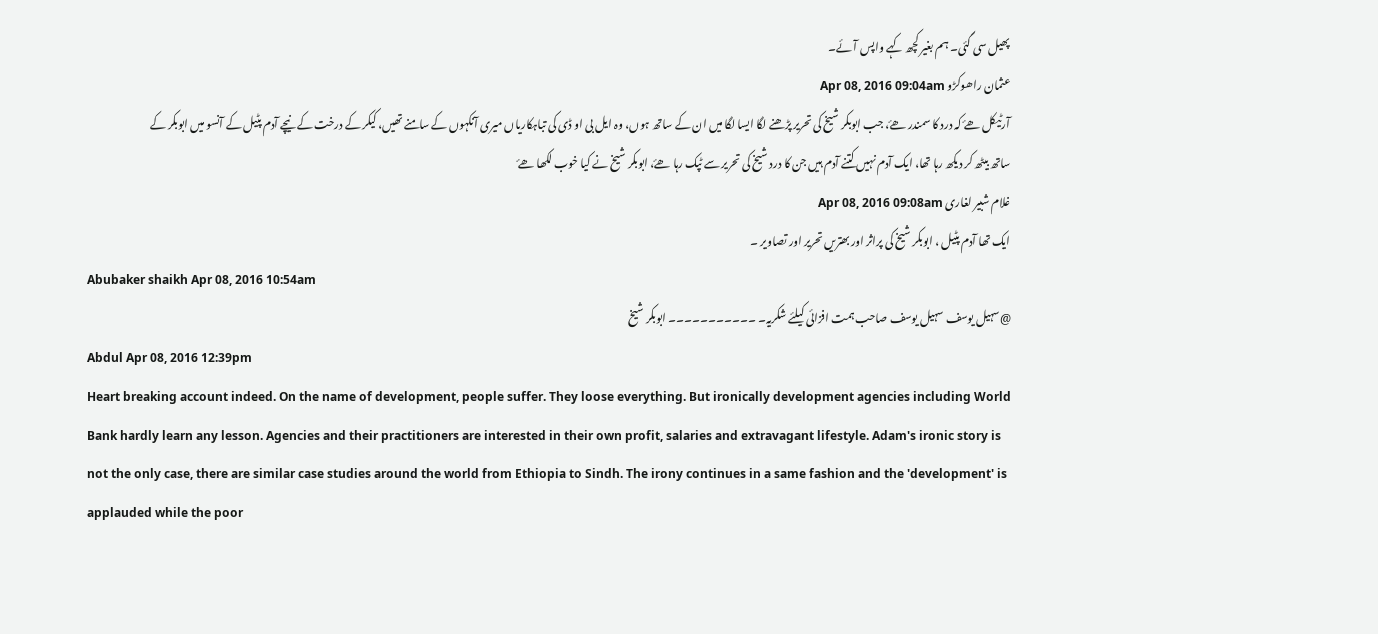پھیل سی گئی۔ ہم بغیر کچھ کہے واپس آئے۔
عثمان راھوکڑو Apr 08, 2016 09:04am
آرٹیکل ھۓ کہ درد کا سمندر ھۓ، جب ابوبکر شیخ کی تحریر پڑھنے لگا ایسا لگا میں ان کے ساتھ ہوں، وہ ایل بی او ڈی کی تباہکاریاں میری آنکہوں کے سامنے تھیں، کیکر کے درخت کے نیچے آدم پٹیل کے آنسو میں ابوبکر کے ساتھ بیٹھ کر دیکھ رہا تھا، ایک آدم نہیں کتنے آدم ہیں جن کا درد شیخ کی تحریر سے ٹپک رہا ھۓ، ابوبکر شیخ نے کیا خوب لکھا ھۓ
غلام شبیر لغاری Apr 08, 2016 09:08am
ایک تھا آدم پٹیل ، ابوبکر شیخ کی پراثر اور بھتریں تحریر اور تصاویر ۔
Abubaker shaikh Apr 08, 2016 10:54am
@سہیل یوسف سہیل یوسف صاحب ہمت افزائی کیلئے شکریہ۔ ۔۔۔۔۔۔۔۔۔۔۔ ابوبکر شیخ
Abdul Apr 08, 2016 12:39pm
Heart breaking account indeed. On the name of development, people suffer. They loose everything. But ironically development agencies including World Bank hardly learn any lesson. Agencies and their practitioners are interested in their own profit, salaries and extravagant lifestyle. Adam's ironic story is not the only case, there are similar case studies around the world from Ethiopia to Sindh. The irony continues in a same fashion and the 'development' is applauded while the poor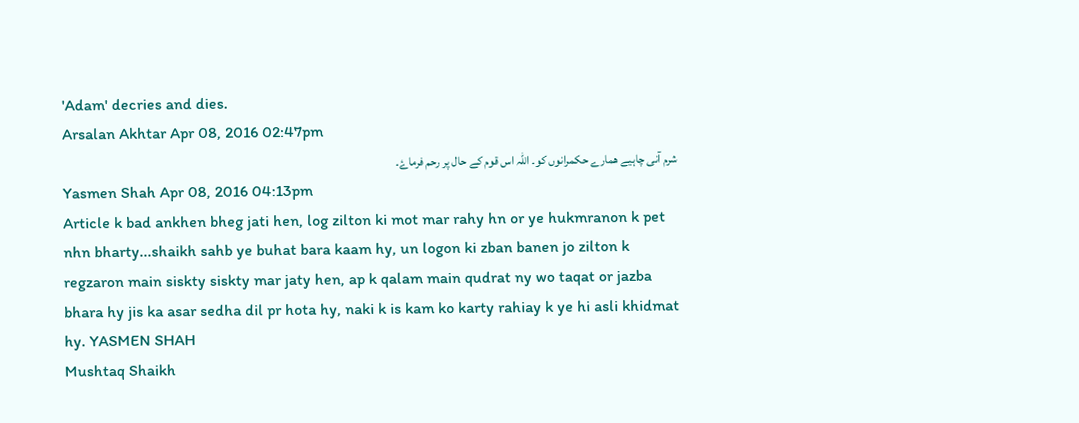'Adam' decries and dies.
Arsalan Akhtar Apr 08, 2016 02:47pm
شرم آنی چاہیے ھمارے حکمرانوں کو۔ اللہ اس قوم کے حال پر رحم فرماۓ۔
Yasmen Shah Apr 08, 2016 04:13pm
Article k bad ankhen bheg jati hen, log zilton ki mot mar rahy hn or ye hukmranon k pet nhn bharty...shaikh sahb ye buhat bara kaam hy, un logon ki zban banen jo zilton k regzaron main siskty siskty mar jaty hen, ap k qalam main qudrat ny wo taqat or jazba bhara hy jis ka asar sedha dil pr hota hy, naki k is kam ko karty rahiay k ye hi asli khidmat hy. YASMEN SHAH
Mushtaq Shaikh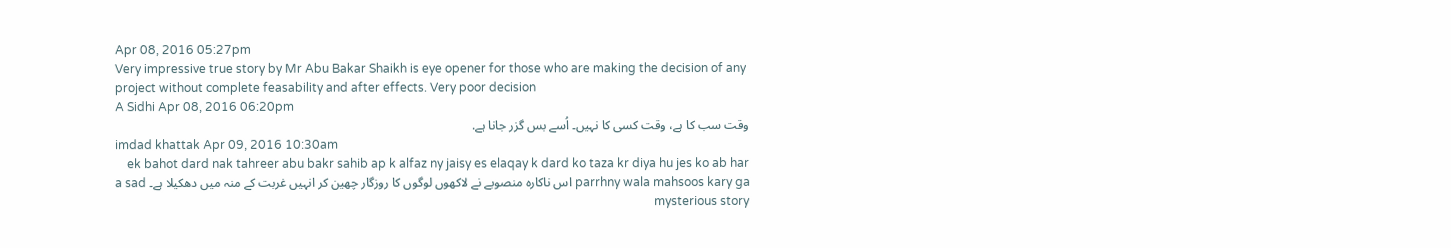Apr 08, 2016 05:27pm
Very impressive true story by Mr Abu Bakar Shaikh is eye opener for those who are making the decision of any project without complete feasability and after effects. Very poor decision
A Sidhi Apr 08, 2016 06:20pm
وقت سب کا ہے، وقت کسی کا نہیں۔ اُسے بس گزر جانا ہے.
imdad khattak Apr 09, 2016 10:30am
ek bahot dard nak tahreer abu bakr sahib ap k alfaz ny jaisy es elaqay k dard ko taza kr diya hu jes ko ab har parrhny wala mahsoos kary ga اس ناکارہ منصوبے نے لاکھوں لوگوں کا روزگار چھین کر انہیں غربت کے منہ میں دھکیلا ہے۔ a sad mysterious story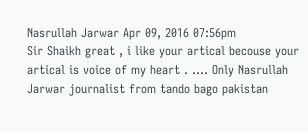Nasrullah Jarwar Apr 09, 2016 07:56pm
Sir Shaikh great , i like your artical becouse your artical is voice of my heart . .... Only Nasrullah Jarwar journalist from tando bago pakistan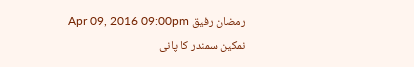رمضان رفیق Apr 09, 2016 09:00pm
نمکین سمندر کا پانی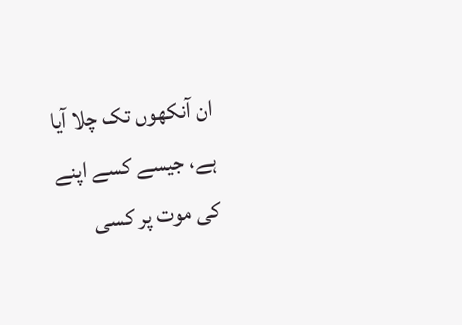ان آنکھوں تک چلا آیا ہے، جیسے کسے اپنے کی موت پر کسی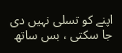اپنے کو تسلی نہیں دی جا سکتی ، بس ساتھ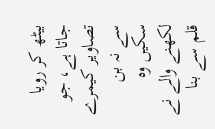بیٹھ کر رویا جاتا ہے، جو تصاویر کیمرے سے نہ بن سکیں وہ لکھنے والے نے قلم سے بنا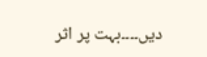دیں۔۔۔۔بہت پر اثر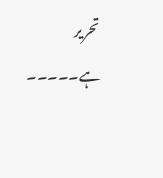تحریر ہے۔۔۔۔۔